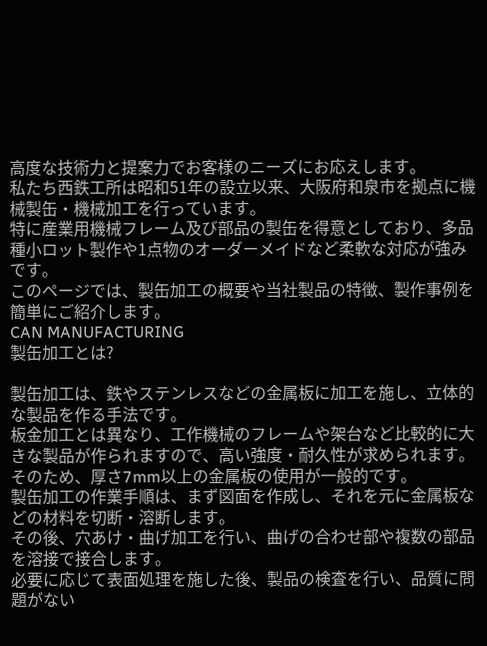高度な技術力と提案力でお客様のニーズにお応えします。
私たち西鉄工所は昭和51年の設立以来、大阪府和泉市を拠点に機械製缶・機械加工を行っています。
特に産業用機械フレーム及び部品の製缶を得意としており、多品種小ロット製作や1点物のオーダーメイドなど柔軟な対応が強みです。
このページでは、製缶加工の概要や当社製品の特徴、製作事例を簡単にご紹介します。
CAN MANUFACTURING
製缶加工とは?

製缶加工は、鉄やステンレスなどの金属板に加工を施し、立体的な製品を作る手法です。
板金加工とは異なり、工作機械のフレームや架台など比較的に大きな製品が作られますので、高い強度・耐久性が求められます。そのため、厚さ7mm以上の金属板の使用が一般的です。
製缶加工の作業手順は、まず図面を作成し、それを元に金属板などの材料を切断・溶断します。
その後、穴あけ・曲げ加工を行い、曲げの合わせ部や複数の部品を溶接で接合します。
必要に応じて表面処理を施した後、製品の検査を行い、品質に問題がない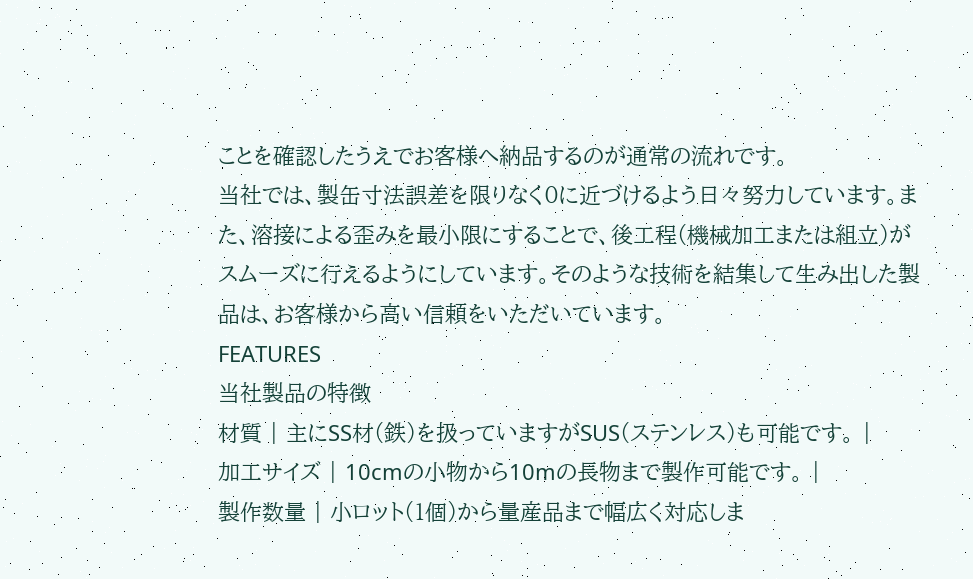ことを確認したうえでお客様へ納品するのが通常の流れです。
当社では、製缶寸法誤差を限りなく0に近づけるよう日々努力しています。また、溶接による歪みを最小限にすることで、後工程(機械加工または組立)がスムーズに行えるようにしています。そのような技術を結集して生み出した製品は、お客様から高い信頼をいただいています。
FEATURES
当社製品の特徴
材質 | 主にSS材(鉄)を扱っていますがSUS(ステンレス)も可能です。 |
加工サイズ | 10cmの小物から10mの長物まで製作可能です。 |
製作数量 | 小ロット(1個)から量産品まで幅広く対応しま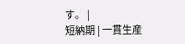す。 |
短納期 | 一貫生産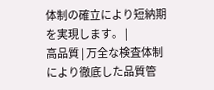体制の確立により短納期を実現します。 |
高品質 | 万全な検査体制により徹底した品質管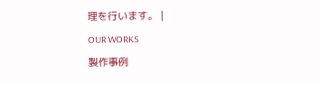理を行います。 |
OUR WORKS
製作事例